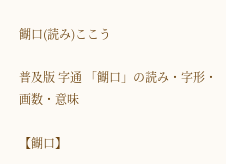餬口(読み)ここう

普及版 字通 「餬口」の読み・字形・画数・意味

【餬口】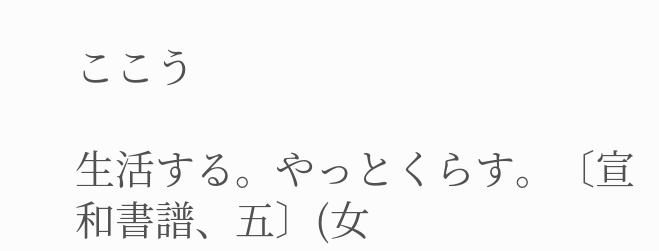ここう

生活する。やっとくらす。〔宣和書譜、五〕(女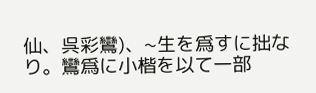仙、呉彩鸞)、~生を爲すに拙なり。鸞爲に小楷を以て一部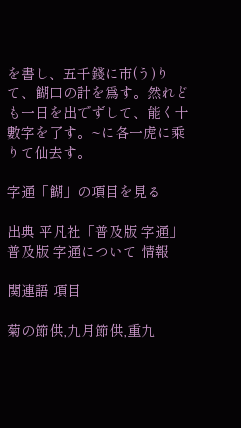を書し、五千錢に市(う)りて、餬口の計を爲す。然れども一日を出でずして、能く十數字を了す。~に各一虎に乘りて仙去す。

字通「餬」の項目を見る

出典 平凡社「普及版 字通」普及版 字通について 情報

関連語 項目

菊の節供,九月節供,重九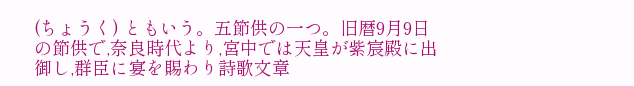(ちょうく) ともいう。五節供の一つ。旧暦9月9日の節供で,奈良時代より,宮中では天皇が紫宸殿に出御し,群臣に宴を賜わり詩歌文章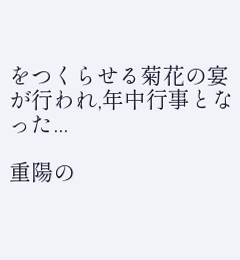をつくらせる菊花の宴が行われ,年中行事となった...

重陽の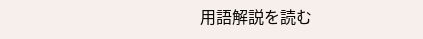用語解説を読む